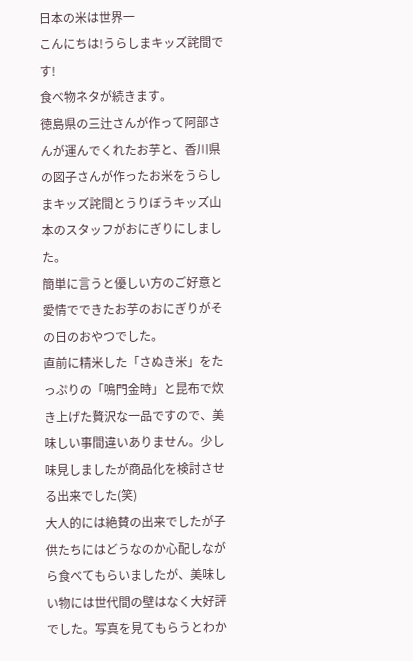日本の米は世界一
こんにちは!うらしまキッズ詫間です!
食べ物ネタが続きます。
徳島県の三辻さんが作って阿部さんが運んでくれたお芋と、香川県の図子さんが作ったお米をうらしまキッズ詫間とうりぼうキッズ山本のスタッフがおにぎりにしました。
簡単に言うと優しい方のご好意と愛情でできたお芋のおにぎりがその日のおやつでした。
直前に精米した「さぬき米」をたっぷりの「鳴門金時」と昆布で炊き上げた贅沢な一品ですので、美味しい事間違いありません。少し味見しましたが商品化を検討させる出来でした(笑)
大人的には絶賛の出来でしたが子供たちにはどうなのか心配しながら食べてもらいましたが、美味しい物には世代間の壁はなく大好評でした。写真を見てもらうとわか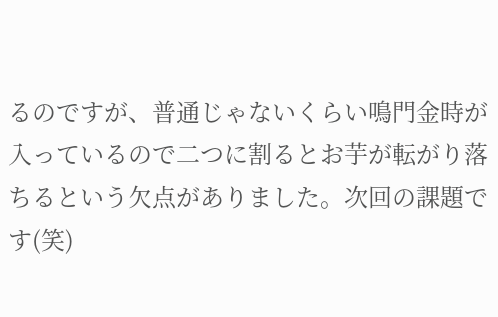るのですが、普通じゃないくらい鳴門金時が入っているので二つに割るとお芋が転がり落ちるという欠点がありました。次回の課題です(笑)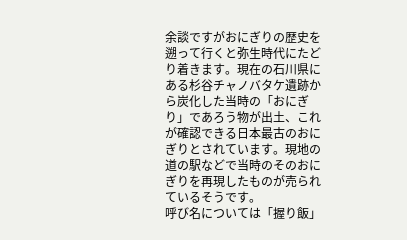余談ですがおにぎりの歴史を遡って行くと弥生時代にたどり着きます。現在の石川県にある杉谷チャノバタケ遺跡から炭化した当時の「おにぎり」であろう物が出土、これが確認できる日本最古のおにぎりとされています。現地の道の駅などで当時のそのおにぎりを再現したものが売られているそうです。
呼び名については「握り飯」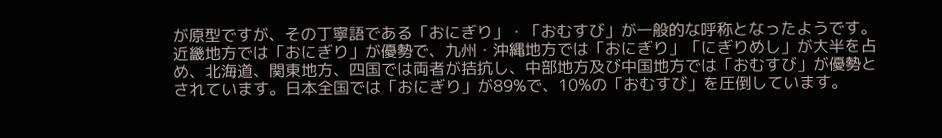が原型ですが、その丁寧語である「おにぎり」・「おむすび」が一般的な呼称となったようです。近畿地方では「おにぎり」が優勢で、九州・沖縄地方では「おにぎり」「にぎりめし」が大半を占め、北海道、関東地方、四国では両者が拮抗し、中部地方及び中国地方では「おむすび」が優勢とされています。日本全国では「おにぎり」が89%で、10%の「おむすび」を圧倒しています。